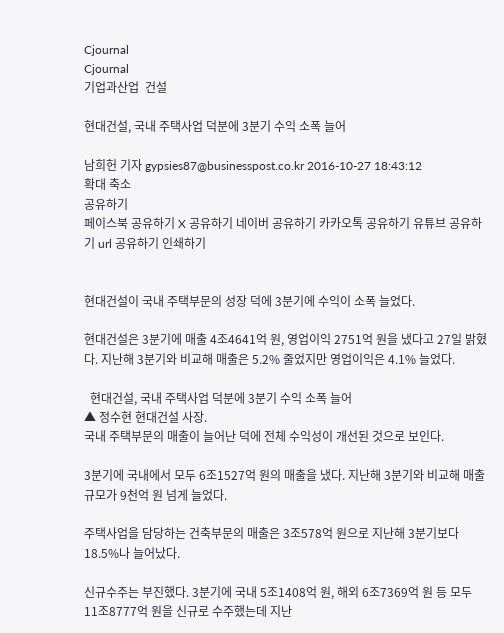Cjournal
Cjournal
기업과산업  건설

현대건설, 국내 주택사업 덕분에 3분기 수익 소폭 늘어

남희헌 기자 gypsies87@businesspost.co.kr 2016-10-27 18:43:12
확대 축소
공유하기
페이스북 공유하기 X 공유하기 네이버 공유하기 카카오톡 공유하기 유튜브 공유하기 url 공유하기 인쇄하기


현대건설이 국내 주택부문의 성장 덕에 3분기에 수익이 소폭 늘었다.

현대건설은 3분기에 매출 4조4641억 원, 영업이익 2751억 원을 냈다고 27일 밝혔다. 지난해 3분기와 비교해 매출은 5.2% 줄었지만 영업이익은 4.1% 늘었다.

  현대건설, 국내 주택사업 덕분에 3분기 수익 소폭 늘어
▲ 정수현 현대건설 사장.
국내 주택부문의 매출이 늘어난 덕에 전체 수익성이 개선된 것으로 보인다.

3분기에 국내에서 모두 6조1527억 원의 매출을 냈다. 지난해 3분기와 비교해 매출규모가 9천억 원 넘게 늘었다.

주택사업을 담당하는 건축부문의 매출은 3조578억 원으로 지난해 3분기보다 18.5%나 늘어났다.

신규수주는 부진했다. 3분기에 국내 5조1408억 원, 해외 6조7369억 원 등 모두 11조8777억 원을 신규로 수주했는데 지난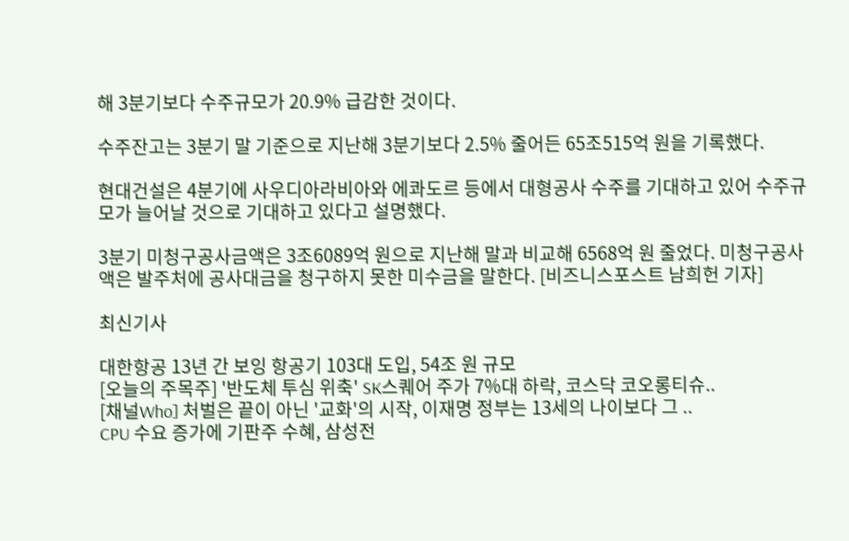해 3분기보다 수주규모가 20.9% 급감한 것이다.

수주잔고는 3분기 말 기준으로 지난해 3분기보다 2.5% 줄어든 65조515억 원을 기록했다.

현대건설은 4분기에 사우디아라비아와 에콰도르 등에서 대형공사 수주를 기대하고 있어 수주규모가 늘어날 것으로 기대하고 있다고 설명했다.

3분기 미청구공사금액은 3조6089억 원으로 지난해 말과 비교해 6568억 원 줄었다. 미청구공사액은 발주처에 공사대금을 청구하지 못한 미수금을 말한다. [비즈니스포스트 남희헌 기자]

최신기사

대한항공 13년 간 보잉 항공기 103대 도입, 54조 원 규모
[오늘의 주목주] '반도체 투심 위축' SK스퀘어 주가 7%대 하락, 코스닥 코오롱티슈..
[채널Who] 처벌은 끝이 아닌 '교화'의 시작, 이재명 정부는 13세의 나이보다 그 ..
CPU 수요 증가에 기판주 수혜, 삼성전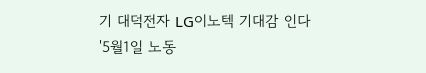기 대덕전자 LG이노텍 기대감 인다
'5월1일 노동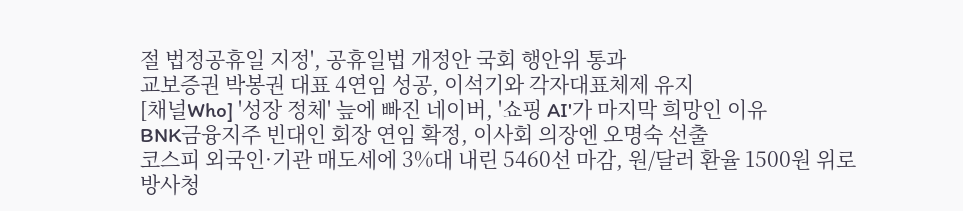절 법정공휴일 지정', 공휴일법 개정안 국회 행안위 통과
교보증권 박봉권 대표 4연임 성공, 이석기와 각자대표체제 유지
[채널Who] '성장 정체' 늪에 빠진 네이버, '쇼핑 AI'가 마지막 희망인 이유
BNK금융지주 빈대인 회장 연임 확정, 이사회 의장엔 오명숙 선출
코스피 외국인·기관 매도세에 3%대 내린 5460선 마감, 원/달러 환율 1500원 위로
방사청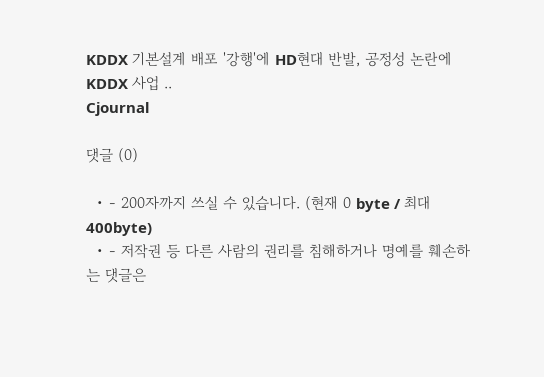KDDX 기본설계 배포 '강행'에 HD현대 반발, 공정성 논란에 KDDX 사업 ..
Cjournal

댓글 (0)

  • - 200자까지 쓰실 수 있습니다. (현재 0 byte / 최대 400byte)
  • - 저작권 등 다른 사람의 권리를 침해하거나 명예를 훼손하는 댓글은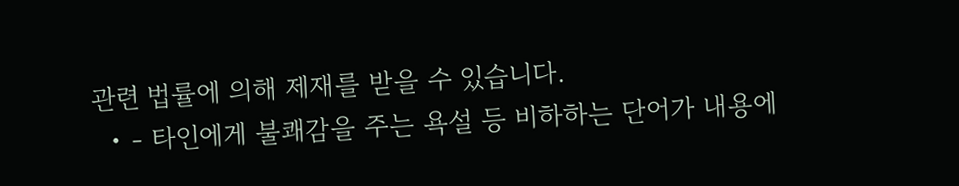관련 법률에 의해 제재를 받을 수 있습니다.
  • - 타인에게 불쾌감을 주는 욕설 등 비하하는 단어가 내용에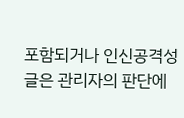포함되거나 인신공격성 글은 관리자의 판단에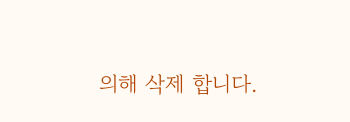의해 삭제 합니다.